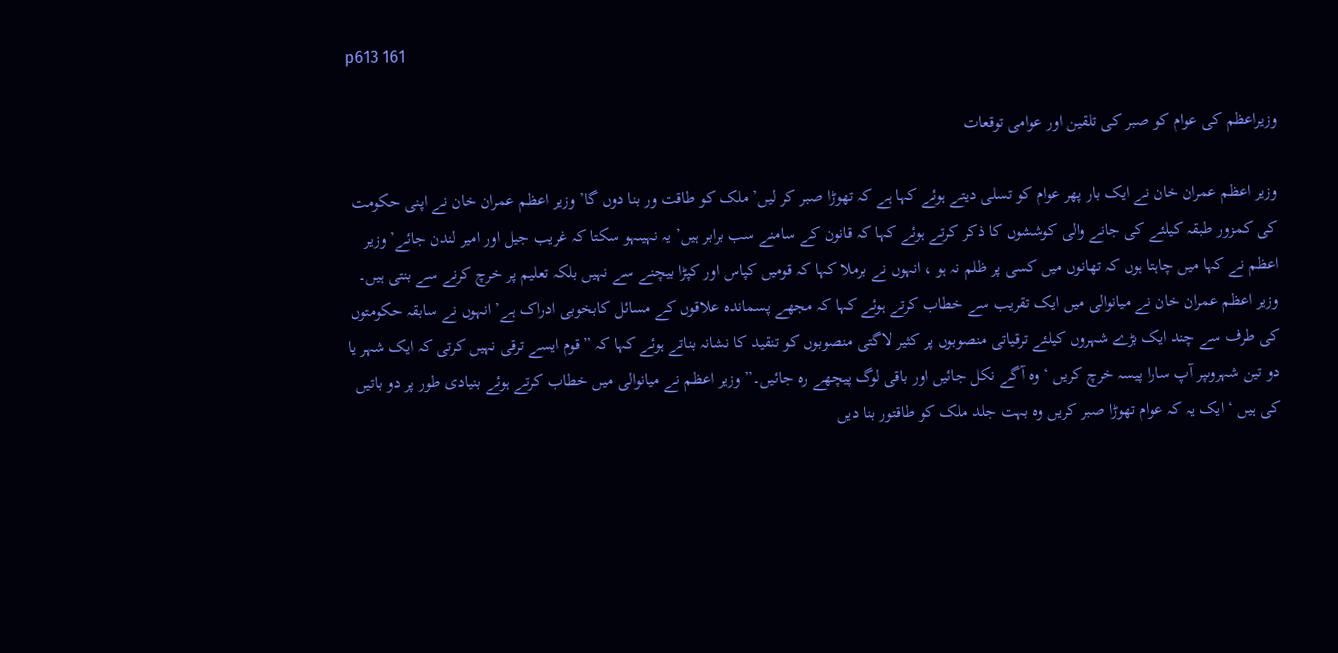p613 161

وزیراعظم کی عوام کو صبر کی تلقین اور عوامی توقعات

وزیر اعظم عمران خان نے ایک بار پھر عوام کو تسلی دیتے ہوئے کہا ہے کہ تھوڑا صبر کر لیں’ ملک کو طاقت ور بنا دوں گا’ وزیر اعظم عمران خان نے اپنی حکومت کی کمزور طبقہ کیلئے کی جانے والی کوششوں کا ذکر کرتے ہوئے کہا کہ قانون کے سامنے سب برابر ہیں’ یہ نہیںہو سکتا کہ غریب جیل اور امیر لندن جائے’ وزیر اعظم نے کہا میں چاہتا ہوں کہ تھانوں میں کسی پر ظلم نہ ہو ، انہوں نے برملا کہا کہ قومیں کپاس اور کپڑا بیچنے سے نہیں بلکہ تعلیم پر خرچ کرنے سے بنتی ہیں۔ وزیر اعظم عمران خان نے میانوالی میں ایک تقریب سے خطاب کرتے ہوئے کہا کہ مجھے پسماندہ علاقوں کے مسائل کابخوبی ادراک ہے’ انہوں نے سابقہ حکومتوں کی طرف سے چند ایک بڑے شہروں کیلئے ترقیاتی منصوبوں پر کثیر لاگتی منصوبوں کو تنقید کا نشانہ بناتے ہوئے کہا کہ ”قوم ایسے ترقی نہیں کرتی کہ ایک شہر یا دو تین شہروںپر آپ سارا پیسہ خرچ کریں ‘ وہ آگے نکل جائیں اور باقی لوگ پیچھے رہ جائیں۔” وزیر اعظم نے میانوالی میں خطاب کرتے ہوئے بنیادی طور پر دو باتیں کی ہیں ‘ ایک یہ کہ عوام تھوڑا صبر کریں وہ بہت جلد ملک کو طاقتور بنا دیں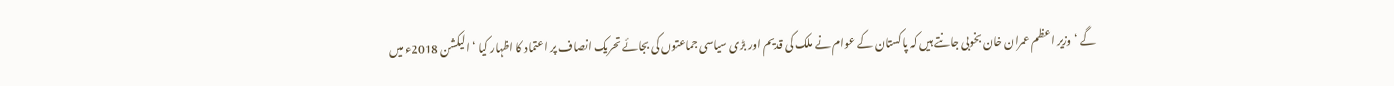گے ‘ وزیر اعظم عمران خان بخوبی جانتے ہیں کہ پاکستان کے عوام نے ملک کی قدیم اور بڑی سیاسی جماعتوں کی بجائے تحریک انصاف پر اعتماد کا اظہار کیا ‘ الیکشن 2018ء میں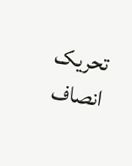تحریک انصاف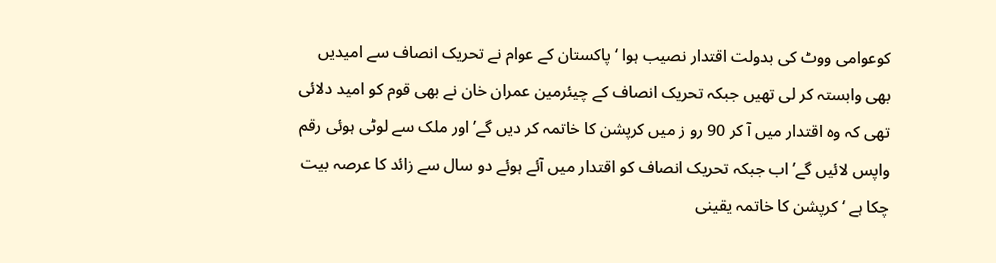کوعوامی ووٹ کی بدولت اقتدار نصیب ہوا ‘ پاکستان کے عوام نے تحریک انصاف سے امیدیں بھی وابستہ کر لی تھیں جبکہ تحریک انصاف کے چیئرمین عمران خان نے بھی قوم کو امید دلائی تھی کہ وہ اقتدار میں آ کر 90 رو ز میں کرپشن کا خاتمہ کر دیں گے’ اور ملک سے لوٹی ہوئی رقم واپس لائیں گے’ اب جبکہ تحریک انصاف کو اقتدار میں آئے ہوئے دو سال سے زائد کا عرصہ بیت چکا ہے ‘ کرپشن کا خاتمہ یقینی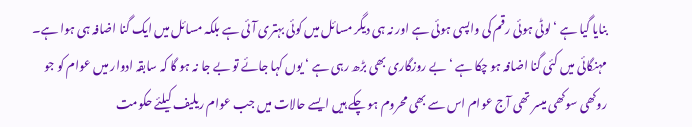بنایا گیا ہے ‘ لوٹی ہوئی رقم کی واپسی ہوئی ہے اور نہ ہی دیگر مسائل میں کوئی بہتری آئی ہے بلکہ مسائل میں ایک گنا اضافہ ہی ہوا ہے۔ مہنگائی میں کئی گنا اضافہ ہو چکا ہے ‘ بے روزگاری بھی بڑھ رہی ہے ‘ یوں کہا جائے تو بے جا نہ ہو گا کہ سابقہ ادوار میں عوام کو جو روکھی سوکھی میسر تھی آج عوام اس سے بھی محروم ہو چکے ہیں ایسے حالات میں جب عوام ریلیف کیلئے حکومت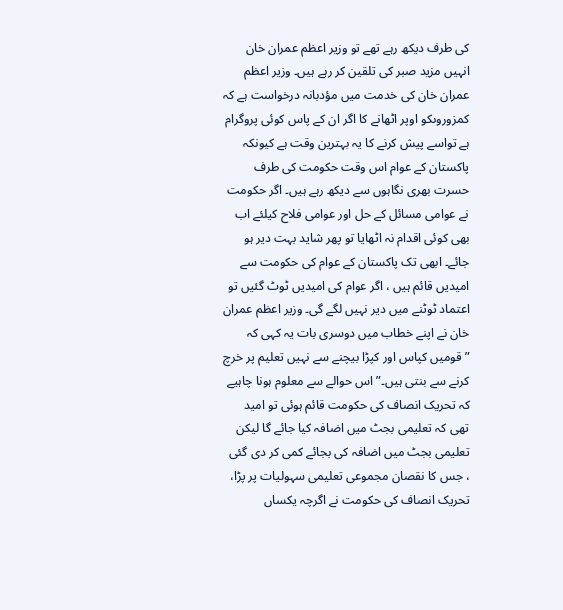کی طرف دیکھ رہے تھے تو وزیر اعظم عمران خان انہیں مزید صبر کی تلقین کر رہے ہیں۔ وزیر اعظم عمران خان کی خدمت میں مؤدبانہ درخواست ہے کہ کمزوروںکو اوپر اٹھانے کا اگر ان کے پاس کوئی پروگرام ہے تواسے پیش کرنے کا یہ بہترین وقت ہے کیونکہ پاکستان کے عوام اس وقت حکومت کی طرف حسرت بھری نگاہوں سے دیکھ رہے ہیں۔ اگر حکومت نے عوامی مسائل کے حل اور عوامی فلاح کیلئے اب بھی کوئی اقدام نہ اٹھایا تو پھر شاید بہت دیر ہو جائے۔ ابھی تک پاکستان کے عوام کی حکومت سے امیدیں قائم ہیں ، اگر عوام کی امیدیں ٹوٹ گئیں تو اعتماد ٹوٹنے میں دیر نہیں لگے گی۔ وزیر اعظم عمران خان نے اپنے خطاب میں دوسری بات یہ کہی کہ ”قومیں کپاس اور کپڑا بیچنے سے نہیں تعلیم پر خرچ کرنے سے بنتی ہیں۔”اس حوالے سے معلوم ہونا چاہیے کہ تحریک انصاف کی حکومت قائم ہوئی تو امید تھی کہ تعلیمی بجٹ میں اضافہ کیا جائے گا لیکن تعلیمی بجٹ میں اضافہ کی بجائے کمی کر دی گئی ، جس کا نقصان مجموعی تعلیمی سہولیات پر پڑا، تحریک انصاف کی حکومت نے اگرچہ یکساں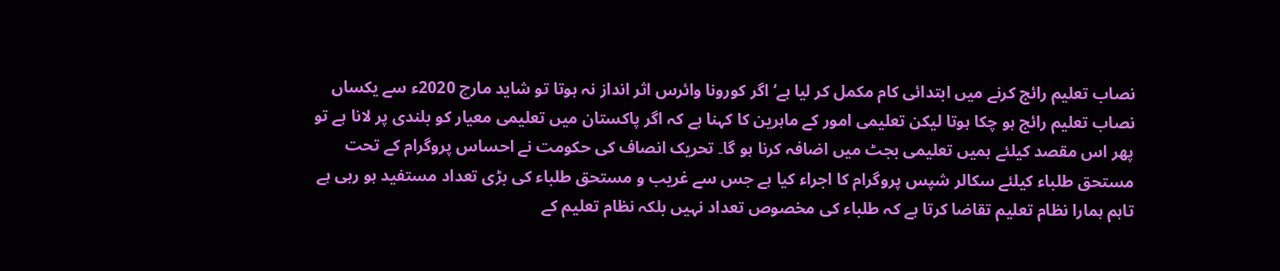نصاب تعلیم رائج کرنے میں ابتدائی کام مکمل کر لیا ہے’ اگر کورونا وائرس اثر انداز نہ ہوتا تو شاید مارچ 2020ء سے یکساں نصاب تعلیم رائج ہو چکا ہوتا لیکن تعلیمی امور کے ماہرین کا کہنا ہے کہ اگر پاکستان میں تعلیمی معیار کو بلندی پر لانا ہے تو پھر اس مقصد کیلئے ہمیں تعلیمی بجٹ میں اضافہ کرنا ہو گا۔ تحریک انصاف کی حکومت نے احساس پروگرام کے تحت مستحق طلباء کیلئے سکالر شپس پروگرام کا اجراء کیا ہے جس سے غریب و مستحق طلباء کی بڑی تعداد مستفید ہو رہی ہے تاہم ہمارا نظام تعلیم تقاضا کرتا ہے کہ طلباء کی مخصوص تعداد نہیں بلکہ نظام تعلیم کے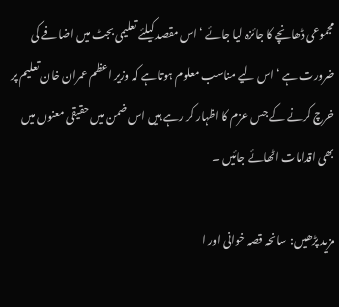مجموعی ڈھانچے کا جائزہ لیا جائے ‘ اس مقصد کیلئے تعلیمی بجٹ میں اضافے کی ضرورت ہے ‘ اس لیے مناسب معلوم ہوتاہے کہ وزیر اعظم عمران خان تعلیم پر خرچ کرنے کے جس عزم کا اظہار کر رہے ہیں اس ضمن میں حقیقی معنوں میں بھی اقدامات اٹھائے جائیں ۔

مزید پڑھیں:  سانحہ قصہ خوانی اور ا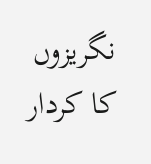نگریزوں کا کردار